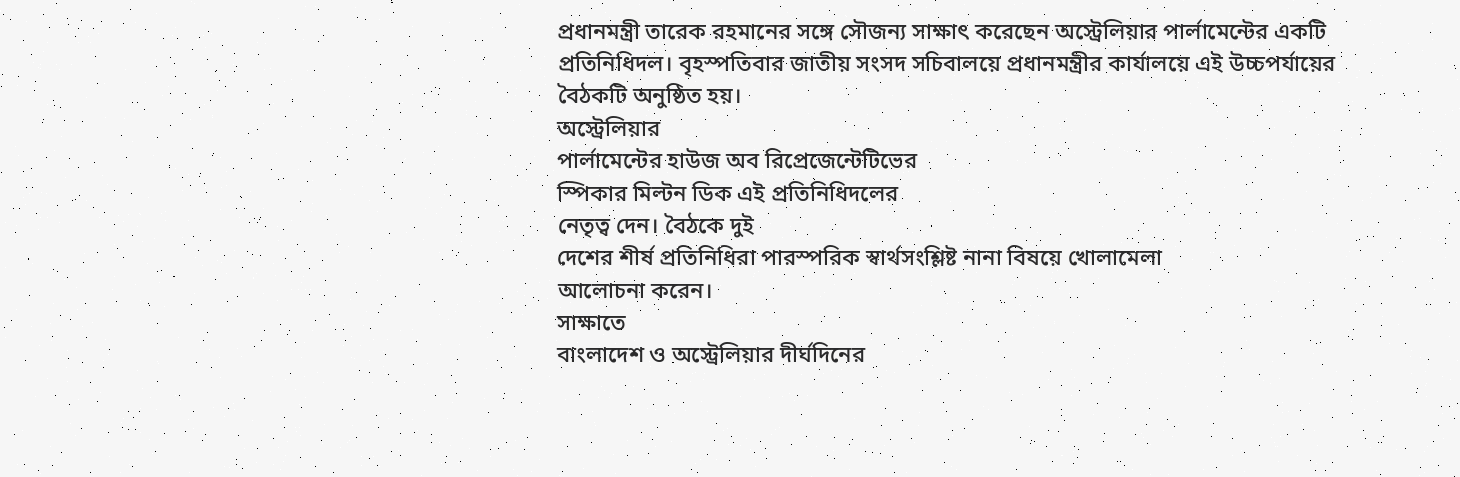প্রধানমন্ত্রী তারেক রহমানের সঙ্গে সৌজন্য সাক্ষাৎ করেছেন অস্ট্রেলিয়ার পার্লামেন্টের একটি প্রতিনিধিদল। বৃহস্পতিবার জাতীয় সংসদ সচিবালয়ে প্রধানমন্ত্রীর কার্যালয়ে এই উচ্চপর্যায়ের বৈঠকটি অনুষ্ঠিত হয়।
অস্ট্রেলিয়ার
পার্লামেন্টের হাউজ অব রিপ্রেজেন্টেটিভের
স্পিকার মিল্টন ডিক এই প্রতিনিধিদলের
নেতৃত্ব দেন। বৈঠকে দুই
দেশের শীর্ষ প্রতিনিধিরা পারস্পরিক স্বার্থসংশ্লিষ্ট নানা বিষয়ে খোলামেলা
আলোচনা করেন।
সাক্ষাতে
বাংলাদেশ ও অস্ট্রেলিয়ার দীর্ঘদিনের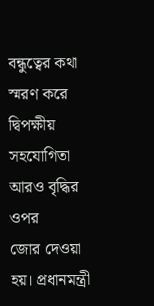বন্ধুত্বের কথা স্মরণ করে
দ্বিপক্ষীয় সহযোগিতা আরও বৃদ্ধির ওপর
জোর দেওয়া হয়। প্রধানমন্ত্রী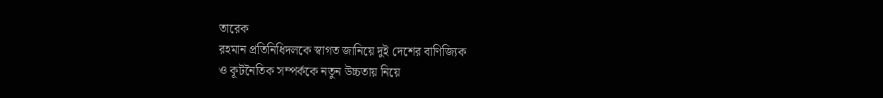তারেক
রহমান প্রতিনিধিদলকে স্বাগত জানিয়ে দুই দেশের বাণিজ্যিক
ও কূটনৈতিক সম্পর্ককে নতুন উচ্চতায় নিয়ে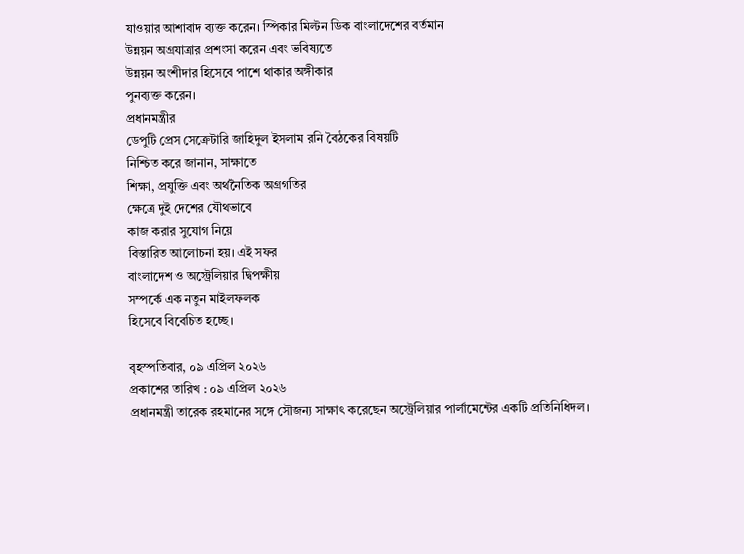যাওয়ার আশাবাদ ব্যক্ত করেন। স্পিকার মিল্টন ডিক বাংলাদেশের বর্তমান
উন্নয়ন অগ্রযাত্রার প্রশংসা করেন এবং ভবিষ্যতে
উন্নয়ন অংশীদার হিসেবে পাশে থাকার অঙ্গীকার
পুনব্যক্ত করেন।
প্রধানমন্ত্রীর
ডেপুটি প্রেস সেক্রেটারি জাহিদুল ইসলাম রনি বৈঠকের বিষয়টি
নিশ্চিত করে জানান, সাক্ষাতে
শিক্ষা, প্রযুক্তি এবং অর্থনৈতিক অগ্রগতির
ক্ষেত্রে দুই দেশের যৌথভাবে
কাজ করার সুযোগ নিয়ে
বিস্তারিত আলোচনা হয়। এই সফর
বাংলাদেশ ও অস্ট্রেলিয়ার দ্বিপক্ষীয়
সম্পর্কে এক নতুন মাইলফলক
হিসেবে বিবেচিত হচ্ছে।

বৃহস্পতিবার, ০৯ এপ্রিল ২০২৬
প্রকাশের তারিখ : ০৯ এপ্রিল ২০২৬
প্রধানমন্ত্রী তারেক রহমানের সঙ্গে সৌজন্য সাক্ষাৎ করেছেন অস্ট্রেলিয়ার পার্লামেন্টের একটি প্রতিনিধিদল।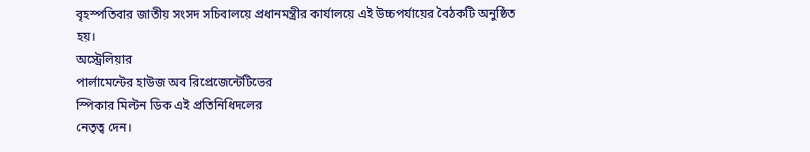বৃহস্পতিবার জাতীয় সংসদ সচিবালয়ে প্রধানমন্ত্রীর কার্যালয়ে এই উচ্চপর্যায়ের বৈঠকটি অনুষ্ঠিত হয়।
অস্ট্রেলিয়ার
পার্লামেন্টের হাউজ অব রিপ্রেজেন্টেটিভের
স্পিকার মিল্টন ডিক এই প্রতিনিধিদলের
নেতৃত্ব দেন।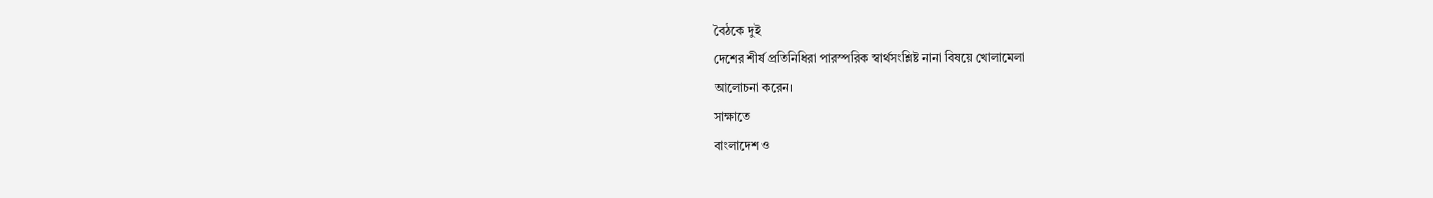বৈঠকে দুই
দেশের শীর্ষ প্রতিনিধিরা পারস্পরিক স্বার্থসংশ্লিষ্ট নানা বিষয়ে খোলামেলা
আলোচনা করেন।
সাক্ষাতে
বাংলাদেশ ও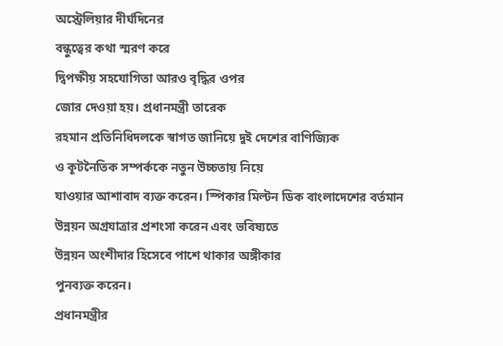অস্ট্রেলিয়ার দীর্ঘদিনের
বন্ধুত্বের কথা স্মরণ করে
দ্বিপক্ষীয় সহযোগিতা আরও বৃদ্ধির ওপর
জোর দেওয়া হয়। প্রধানমন্ত্রী তারেক
রহমান প্রতিনিধিদলকে স্বাগত জানিয়ে দুই দেশের বাণিজ্যিক
ও কূটনৈতিক সম্পর্ককে নতুন উচ্চতায় নিয়ে
যাওয়ার আশাবাদ ব্যক্ত করেন। স্পিকার মিল্টন ডিক বাংলাদেশের বর্তমান
উন্নয়ন অগ্রযাত্রার প্রশংসা করেন এবং ভবিষ্যতে
উন্নয়ন অংশীদার হিসেবে পাশে থাকার অঙ্গীকার
পুনব্যক্ত করেন।
প্রধানমন্ত্রীর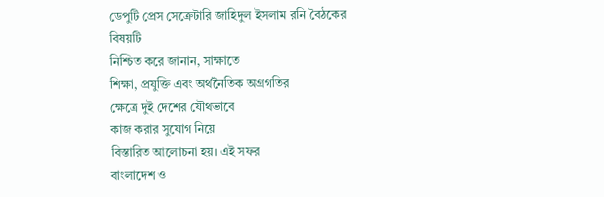ডেপুটি প্রেস সেক্রেটারি জাহিদুল ইসলাম রনি বৈঠকের বিষয়টি
নিশ্চিত করে জানান, সাক্ষাতে
শিক্ষা, প্রযুক্তি এবং অর্থনৈতিক অগ্রগতির
ক্ষেত্রে দুই দেশের যৌথভাবে
কাজ করার সুযোগ নিয়ে
বিস্তারিত আলোচনা হয়। এই সফর
বাংলাদেশ ও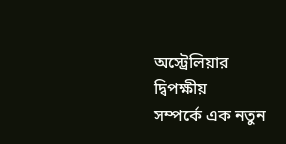অস্ট্রেলিয়ার দ্বিপক্ষীয়
সম্পর্কে এক নতুন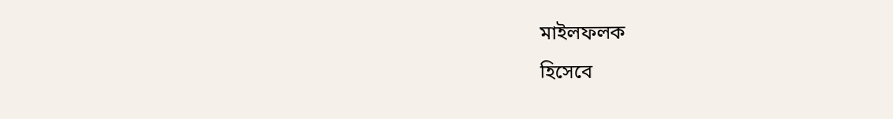মাইলফলক
হিসেবে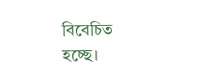বিবেচিত হচ্ছে।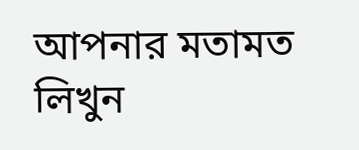আপনার মতামত লিখুন